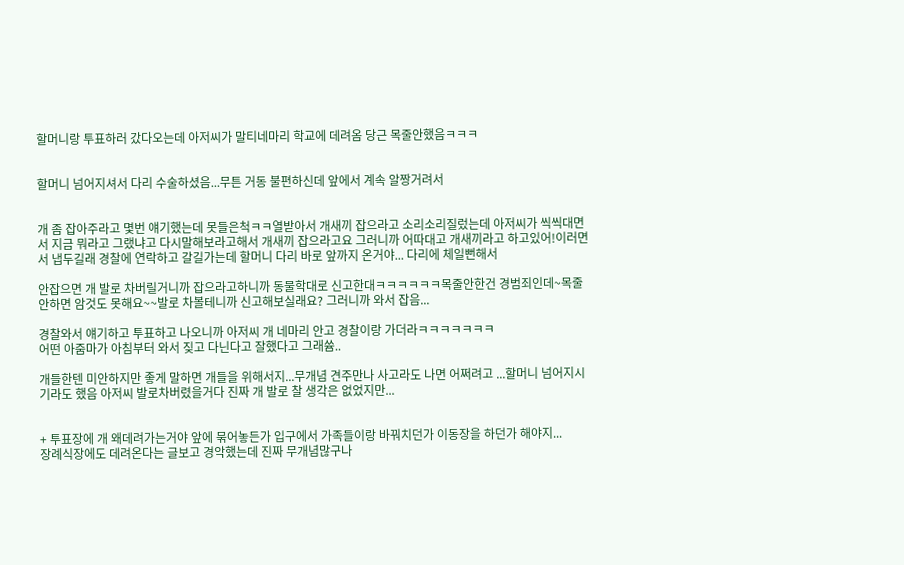할머니랑 투표하러 갔다오는데 아저씨가 말티네마리 학교에 데려옴 당근 목줄안했음ㅋㅋㅋ


할머니 넘어지셔서 다리 수술하셨음...무튼 거동 불편하신데 앞에서 계속 알짱거려서


개 좀 잡아주라고 몇번 얘기했는데 못들은척ㅋㅋ열받아서 개새끼 잡으라고 소리소리질렀는데 아저씨가 씩씩대면서 지금 뭐라고 그랬냐고 다시말해보라고해서 개새끼 잡으라고요 그러니까 어따대고 개새끼라고 하고있어!이러면서 냅두길래 경찰에 연락하고 갈길가는데 할머니 다리 바로 앞까지 온거야... 다리에 체일뻔해서

안잡으면 개 발로 차버릴거니까 잡으라고하니까 동물학대로 신고한대ㅋㅋㅋㅋㅋㅋ목줄안한건 경범죄인데~목줄안하면 암것도 못해요~~발로 차볼테니까 신고해보실래요? 그러니까 와서 잡음...

경찰와서 얘기하고 투표하고 나오니까 아저씨 개 네마리 안고 경찰이랑 가더라ㅋㅋㅋㅋㅋㅋㅋ
어떤 아줌마가 아침부터 와서 짖고 다닌다고 잘했다고 그래쓤..

개들한텐 미안하지만 좋게 말하면 개들을 위해서지...무개념 견주만나 사고라도 나면 어쩌려고 ...할머니 넘어지시기라도 했음 아저씨 발로차버렸을거다 진짜 개 발로 찰 생각은 없었지만...


+ 투표장에 개 왜데려가는거야 앞에 묶어놓든가 입구에서 가족들이랑 바꿔치던가 이동장을 하던가 해야지...
장례식장에도 데려온다는 글보고 경악했는데 진짜 무개념많구나